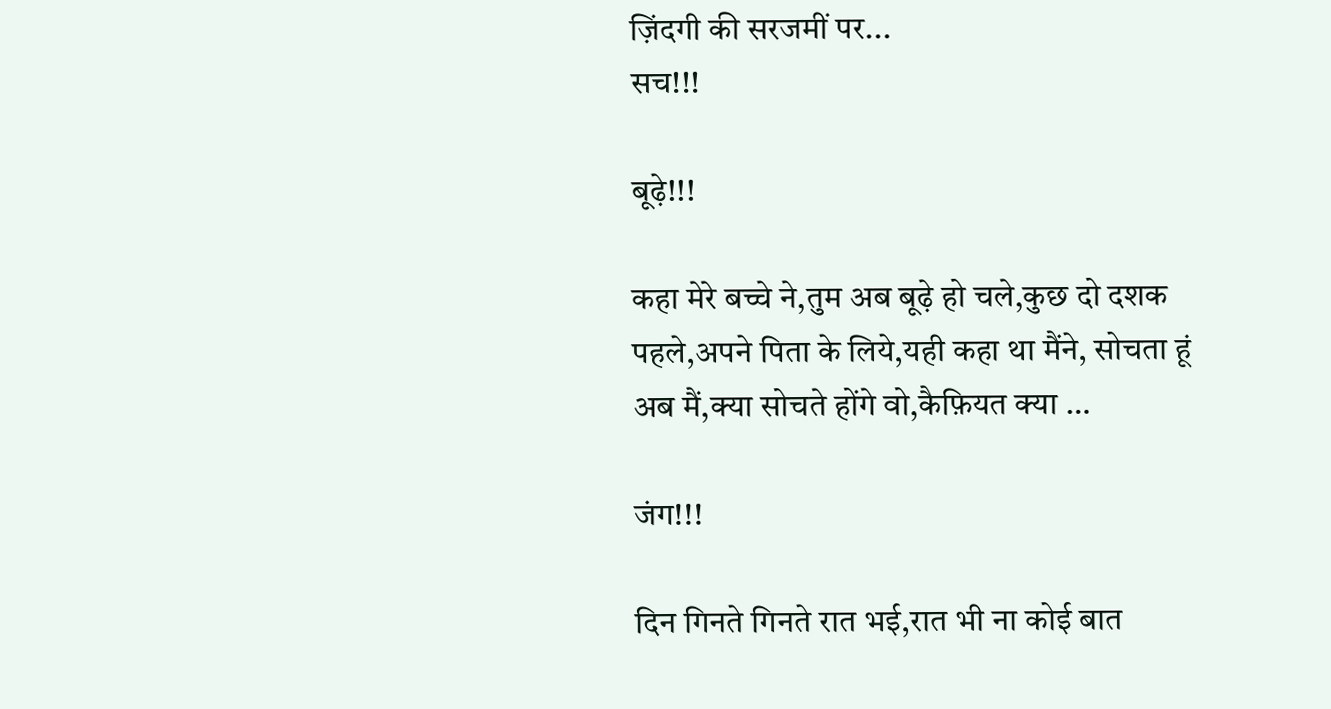ज़िंदगी की सरजमीं पर...
सच!!!

बूढ़े!!!

कहा मेरे बच्चे ने,तुम अब बूढ़े हो चले,कुछ दो दशक पहले,अपने पिता के लिये,यही कहा था मैंने, सोचता हूं अब मैं,क्या सोचते होंगे वो,कैफ़ियत क्या …

जंग!!!

दिन गिनते गिनते रात भई,रात भी ना कोई बात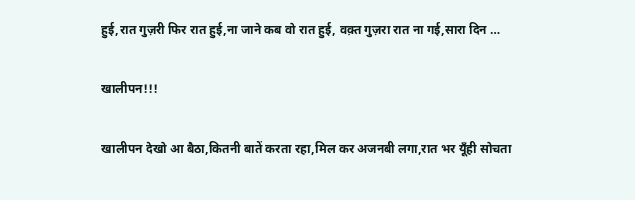हुई,रात गुज़री फिर रात हुई,ना जाने कब वो रात हुई, वक़्त गुज़रा रात ना गई,सारा दिन …

खालीपन!!!

खालीपन देखो आ बैठा,कितनी बातें करता रहा,मिल कर अजनबी लगा,रात भर यूँही सोचता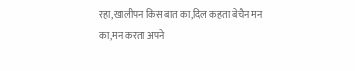रहा,खालीपन किस बात का,दिल कहता बेचैन मन का,मन करता अपने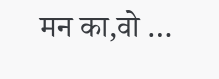मन का,वो …